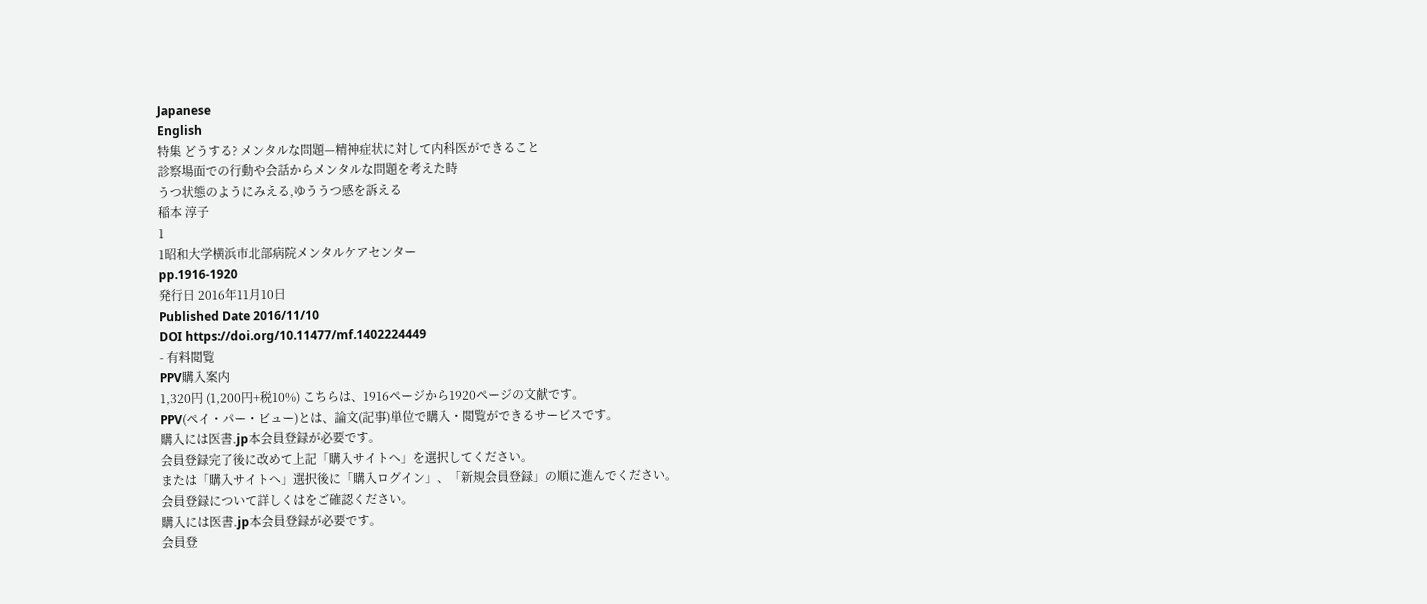Japanese
English
特集 どうする? メンタルな問題—精神症状に対して内科医ができること
診察場面での行動や会話からメンタルな問題を考えた時
うつ状態のようにみえる,ゆううつ感を訴える
稲本 淳子
1
1昭和大学横浜市北部病院メンタルケアセンター
pp.1916-1920
発行日 2016年11月10日
Published Date 2016/11/10
DOI https://doi.org/10.11477/mf.1402224449
- 有料閲覧
PPV購入案内
1,320円 (1,200円+税10%) こちらは、1916ページから1920ページの文献です。
PPV(ペイ・パー・ビュー)とは、論文(記事)単位で購入・閲覧ができるサービスです。
購入には医書.jp本会員登録が必要です。
会員登録完了後に改めて上記「購入サイトへ」を選択してください。
または「購入サイトへ」選択後に「購入ログイン」、「新規会員登録」の順に進んでください。
会員登録について詳しくはをご確認ください。
購入には医書.jp本会員登録が必要です。
会員登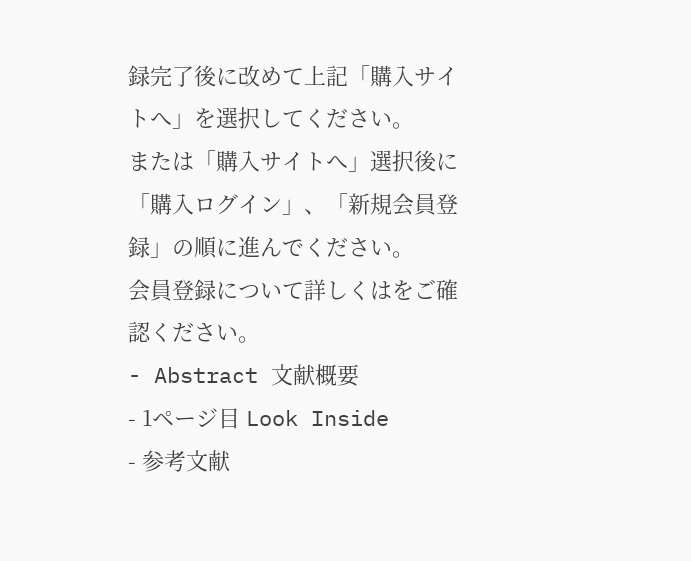録完了後に改めて上記「購入サイトへ」を選択してください。
または「購入サイトへ」選択後に「購入ログイン」、「新規会員登録」の順に進んでください。
会員登録について詳しくはをご確認ください。
- Abstract 文献概要
- 1ページ目 Look Inside
- 参考文献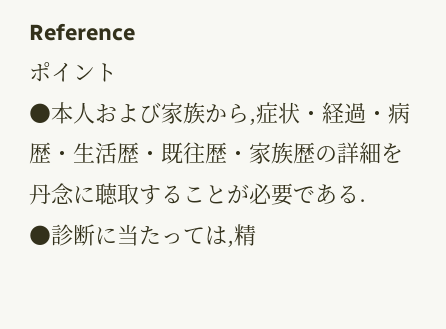Reference
ポイント
●本人および家族から,症状・経過・病歴・生活歴・既往歴・家族歴の詳細を丹念に聴取することが必要である.
●診断に当たっては,精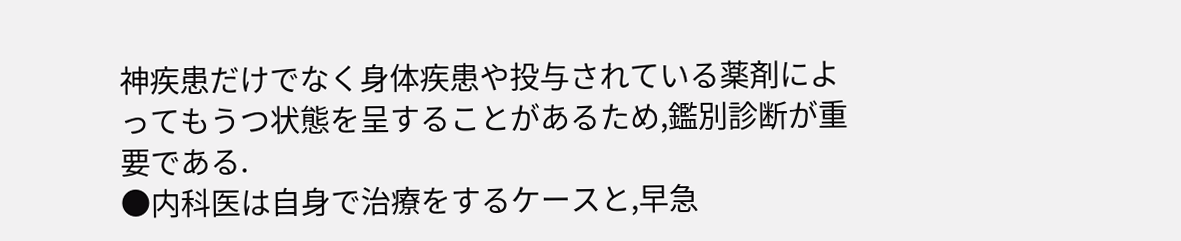神疾患だけでなく身体疾患や投与されている薬剤によってもうつ状態を呈することがあるため,鑑別診断が重要である.
●内科医は自身で治療をするケースと,早急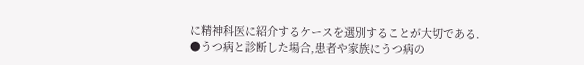に精神科医に紹介するケースを選別することが大切である.
●うつ病と診断した場合,患者や家族にうつ病の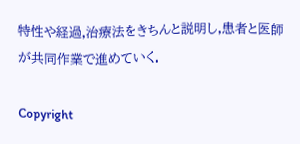特性や経過,治療法をきちんと説明し,患者と医師が共同作業で進めていく.

Copyright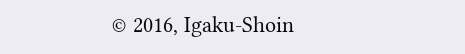© 2016, Igaku-Shoin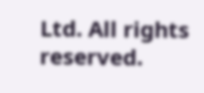Ltd. All rights reserved.